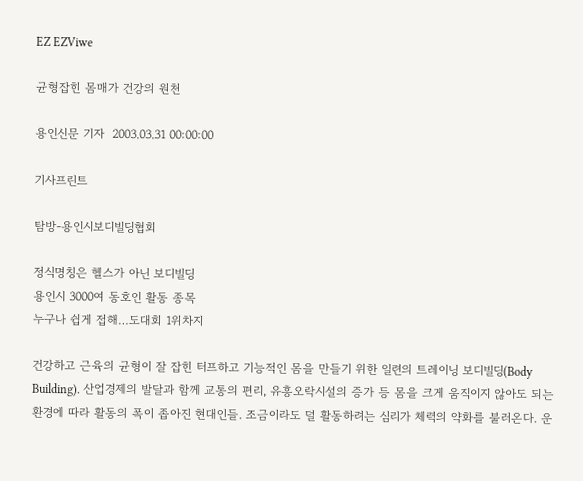EZ EZViwe

균형잡힌 몸매가 건강의 원천

용인신문 기자  2003.03.31 00:00:00

기사프린트

탐방-용인시보디빌딩협회

정식명칭은 헬스가 아닌 보디빌딩
용인시 3000여 동호인 활동 종목
누구나 쉽게 접해…도대회 1위차지

건강하고 근육의 균형이 잘 잡힌 터프하고 기능적인 몸을 만들기 위한 일련의 트레이닝 보디빌딩(Body Building). 산업경제의 발달과 함께 교통의 편리, 유흥오락시설의 증가 등 몸을 크게 움직이지 않아도 되는 환경에 따라 활동의 폭이 좁아진 현대인들. 조금이라도 덜 활동하려는 심리가 체력의 약화를 불러온다. 운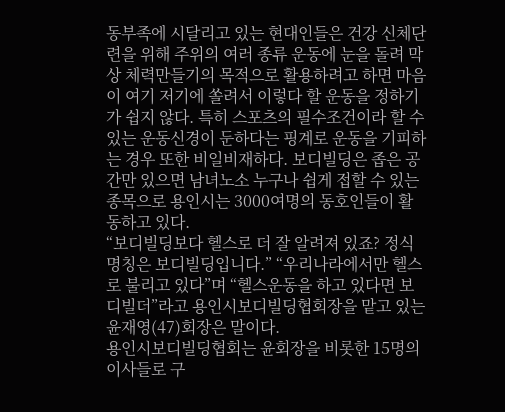동부족에 시달리고 있는 현대인들은 건강 신체단련을 위해 주위의 여러 종류 운동에 눈을 돌려 막상 체력만들기의 목적으로 활용하려고 하면 마음이 여기 저기에 쏠려서 이렇다 할 운동을 정하기가 쉽지 않다. 특히 스포츠의 필수조건이라 할 수 있는 운동신경이 둔하다는 핑계로 운동을 기피하는 경우 또한 비일비재하다. 보디빌딩은 좁은 공간만 있으면 남녀노소 누구나 쉽게 접할 수 있는 종목으로 용인시는 3000여명의 동호인들이 활동하고 있다.
“보디빌딩보다 헬스로 더 잘 알려져 있죠? 정식명칭은 보디빌딩입니다.” “우리나라에서만 헬스로 불리고 있다”며 “헬스운동을 하고 있다면 보디빌더”라고 용인시보디빌딩협회장을 맡고 있는 윤재영(47)회장은 말이다.
용인시보디빌딩협회는 윤회장을 비롯한 15명의 이사들로 구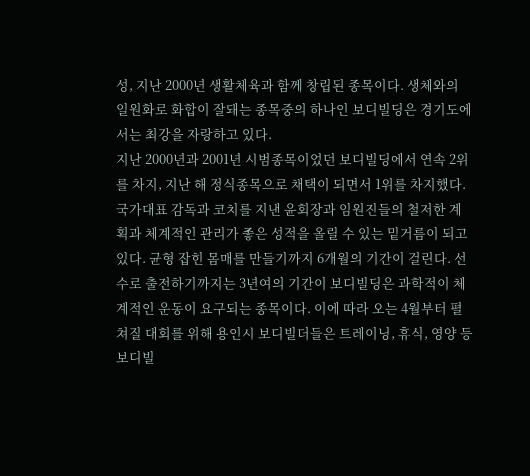성, 지난 2000년 생활체육과 함께 창립된 종목이다. 생체와의 일원화로 화합이 잘돼는 종목중의 하나인 보디빌딩은 경기도에서는 최강을 자랑하고 있다.
지난 2000년과 2001년 시범종목이었던 보디빌딩에서 연속 2위를 차지, 지난 해 정식종목으로 채택이 되면서 1위를 차지했다.
국가대표 감독과 코치를 지낸 윤회장과 임원진들의 철저한 계획과 체계적인 관리가 좋은 성적을 올릴 수 있는 밑거름이 되고있다. 균형 잡힌 몸매를 만들기까지 6개월의 기간이 걸린다. 선수로 출전하기까지는 3년여의 기간이 보디빌딩은 과학적이 체계적인 운동이 요구되는 종목이다. 이에 따라 오는 4월부터 펼쳐질 대회를 위해 용인시 보디빌더들은 트레이닝, 휴식, 영양 등 보디빌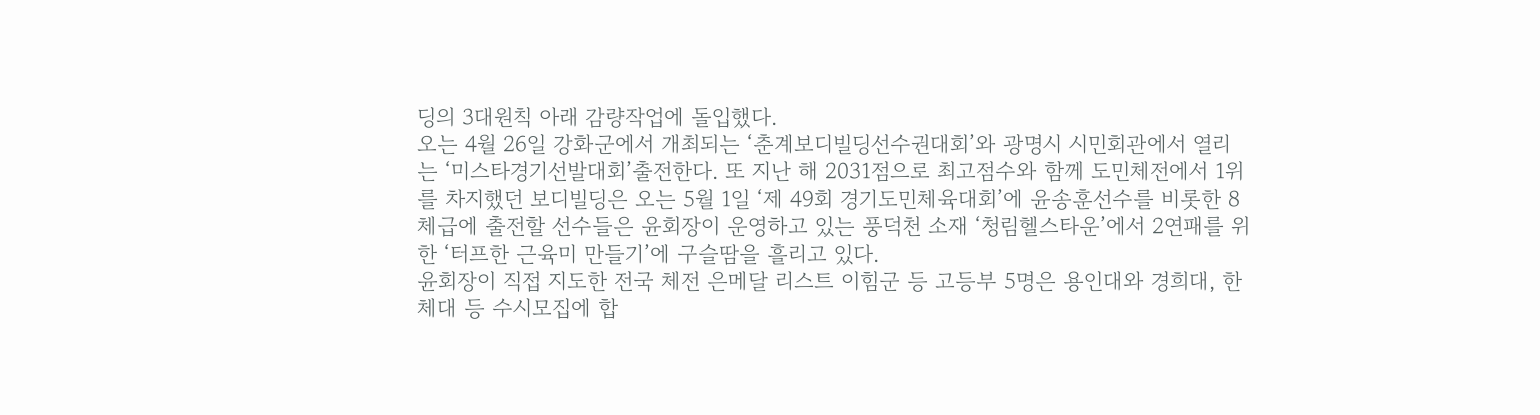딩의 3대원칙 아래 감량작업에 돌입했다.
오는 4월 26일 강화군에서 개최되는 ‘춘계보디빌딩선수권대회’와 광명시 시민회관에서 열리는 ‘미스타경기선발대회’출전한다. 또 지난 해 2031점으로 최고점수와 함께 도민체전에서 1위를 차지했던 보디빌딩은 오는 5월 1일 ‘제 49회 경기도민체육대회’에 윤송훈선수를 비롯한 8체급에 출전할 선수들은 윤회장이 운영하고 있는 풍덕천 소재 ‘청림헬스타운’에서 2연패를 위한 ‘터프한 근육미 만들기’에 구슬땀을 흘리고 있다.
윤회장이 직접 지도한 전국 체전 은메달 리스트 이힘군 등 고등부 5명은 용인대와 경희대, 한체대 등 수시모집에 합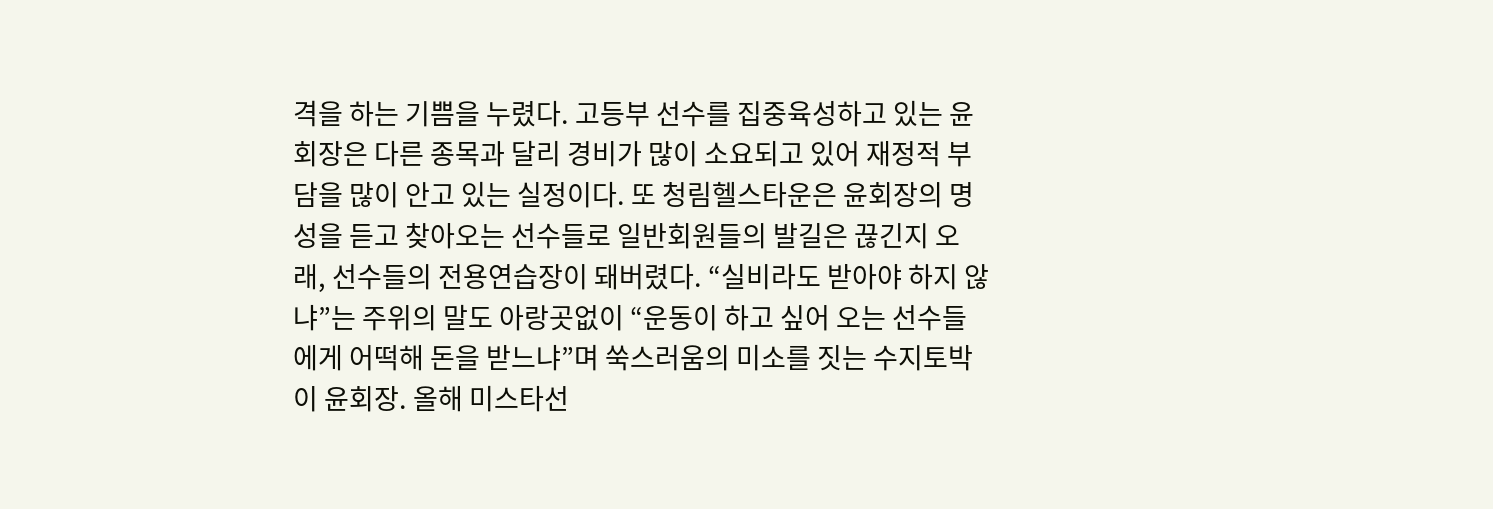격을 하는 기쁨을 누렸다. 고등부 선수를 집중육성하고 있는 윤회장은 다른 종목과 달리 경비가 많이 소요되고 있어 재정적 부담을 많이 안고 있는 실정이다. 또 청림헬스타운은 윤회장의 명성을 듣고 찾아오는 선수들로 일반회원들의 발길은 끊긴지 오래, 선수들의 전용연습장이 돼버렸다. “실비라도 받아야 하지 않냐”는 주위의 말도 아랑곳없이 “운동이 하고 싶어 오는 선수들에게 어떡해 돈을 받느냐”며 쑥스러움의 미소를 짓는 수지토박이 윤회장. 올해 미스타선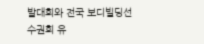발대회와 전국 보디빌딩선수권회 유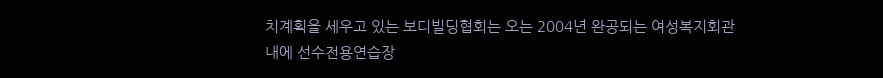치계획을 세우고 있는 보디빌딩협회는 오는 2004년 완공되는 여성복지회관내에 선수전용연습장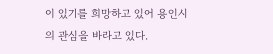이 있기를 희망하고 있어 용인시의 관심을 바라고 있다.